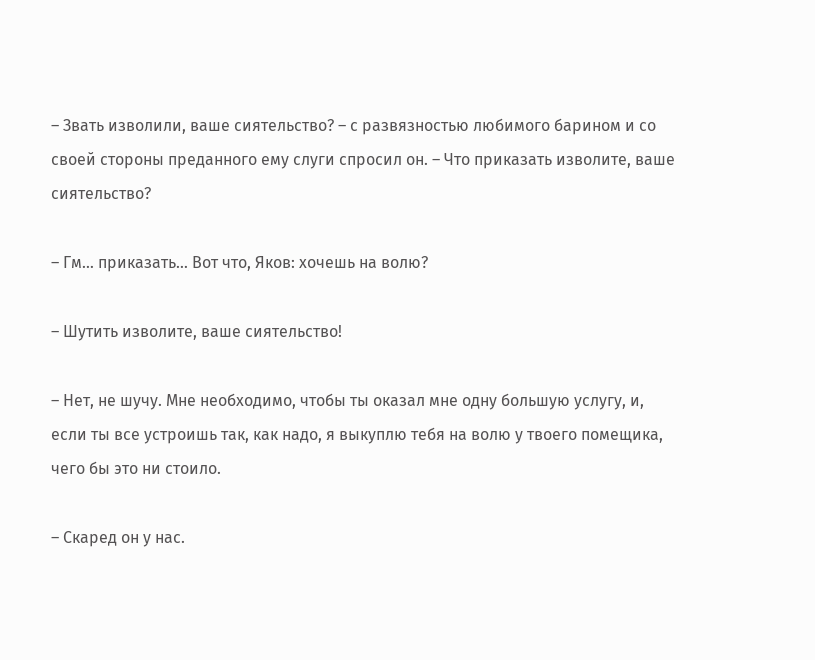– Звать изволили, ваше сиятельство? – с развязностью любимого барином и со своей стороны преданного ему слуги спросил он. – Что приказать изволите, ваше сиятельство?

– Гм… приказать… Вот что, Яков: хочешь на волю?

– Шутить изволите, ваше сиятельство!

– Нет, не шучу. Мне необходимо, чтобы ты оказал мне одну большую услугу, и, если ты все устроишь так, как надо, я выкуплю тебя на волю у твоего помещика, чего бы это ни стоило.

– Скаред он у нас.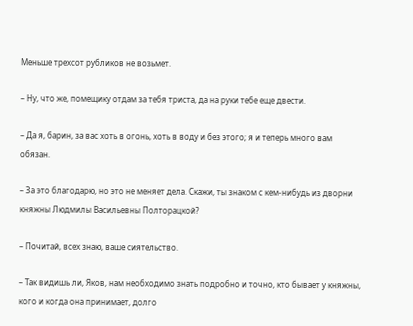Меньше трехсот рубликов не возьмет.

– Ну, что же, помещику отдам за тебя триста, да на руки тебе еще двести.

– Да я, барин, за вас хоть в огонь, хоть в воду и без этого; я и теперь много вам обязан.

– За это благодарю, но это не меняет дела. Скажи, ты знаком с кем-нибудь из дворни княжны Людмилы Васильевны Полторацкой?

– Почитай, всех знаю, ваше сиятельство.

– Так видишь ли, Яков, нам необходимо знать подробно и точно, кто бывает у княжны, кого и когда она принимает, долго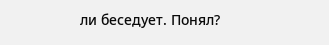ли беседует. Понял?